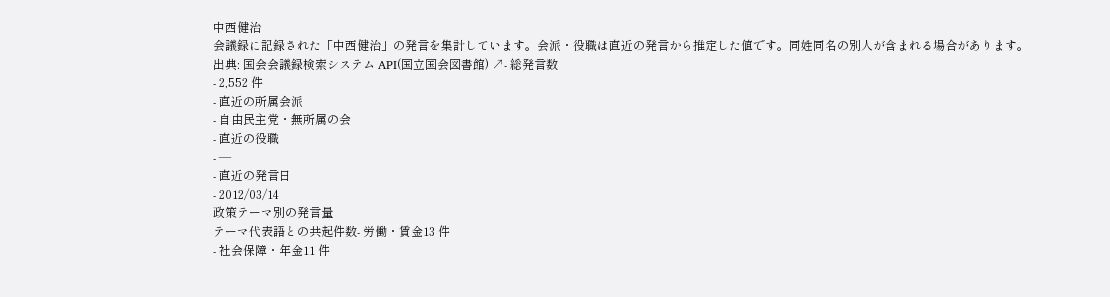中西健治
会議録に記録された「中西健治」の発言を集計しています。会派・役職は直近の発言から推定した値です。同姓同名の別人が含まれる場合があります。
出典: 国会会議録検索システム API(国立国会図書館) ↗- 総発言数
- 2,552 件
- 直近の所属会派
- 自由民主党・無所属の会
- 直近の役職
- —
- 直近の発言日
- 2012/03/14
政策テーマ別の発言量
テーマ代表語との共起件数- 労働・賃金13 件
- 社会保障・年金11 件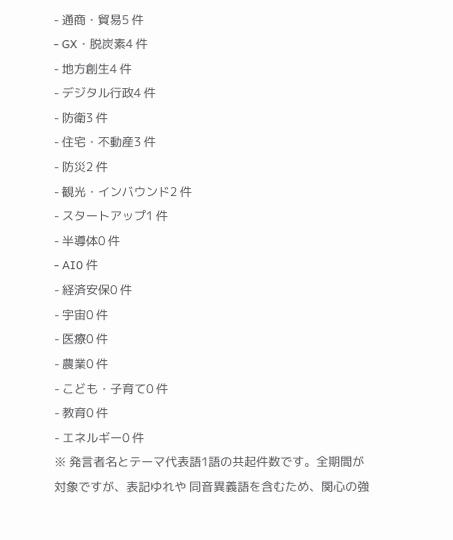- 通商・貿易5 件
- GX・脱炭素4 件
- 地方創生4 件
- デジタル行政4 件
- 防衛3 件
- 住宅・不動産3 件
- 防災2 件
- 観光・インバウンド2 件
- スタートアップ1 件
- 半導体0 件
- AI0 件
- 経済安保0 件
- 宇宙0 件
- 医療0 件
- 農業0 件
- こども・子育て0 件
- 教育0 件
- エネルギー0 件
※ 発言者名とテーマ代表語1語の共起件数です。全期間が対象ですが、表記ゆれや 同音異義語を含むため、関心の強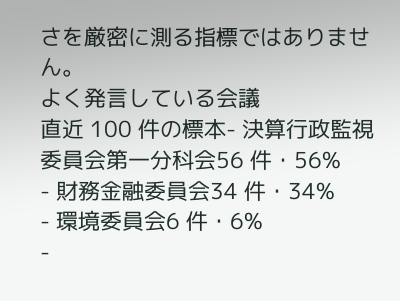さを厳密に測る指標ではありません。
よく発言している会議
直近 100 件の標本- 決算行政監視委員会第一分科会56 件・56%
- 財務金融委員会34 件・34%
- 環境委員会6 件・6%
-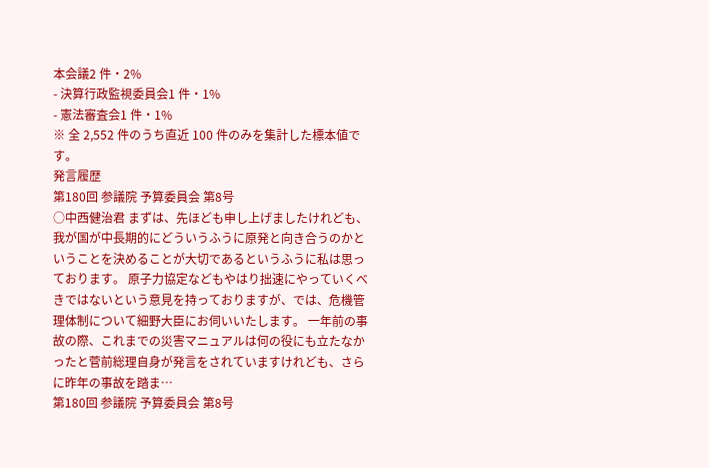本会議2 件・2%
- 決算行政監視委員会1 件・1%
- 憲法審査会1 件・1%
※ 全 2,552 件のうち直近 100 件のみを集計した標本値です。
発言履歴
第180回 参議院 予算委員会 第8号
○中西健治君 まずは、先ほども申し上げましたけれども、我が国が中長期的にどういうふうに原発と向き合うのかということを決めることが大切であるというふうに私は思っております。 原子力協定などもやはり拙速にやっていくべきではないという意見を持っておりますが、では、危機管理体制について細野大臣にお伺いいたします。 一年前の事故の際、これまでの災害マニュアルは何の役にも立たなかったと菅前総理自身が発言をされていますけれども、さらに昨年の事故を踏ま…
第180回 参議院 予算委員会 第8号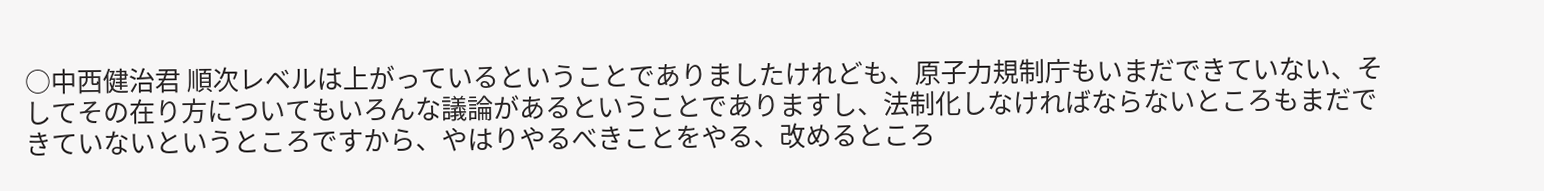○中西健治君 順次レベルは上がっているということでありましたけれども、原子力規制庁もいまだできていない、そしてその在り方についてもいろんな議論があるということでありますし、法制化しなければならないところもまだできていないというところですから、やはりやるべきことをやる、改めるところ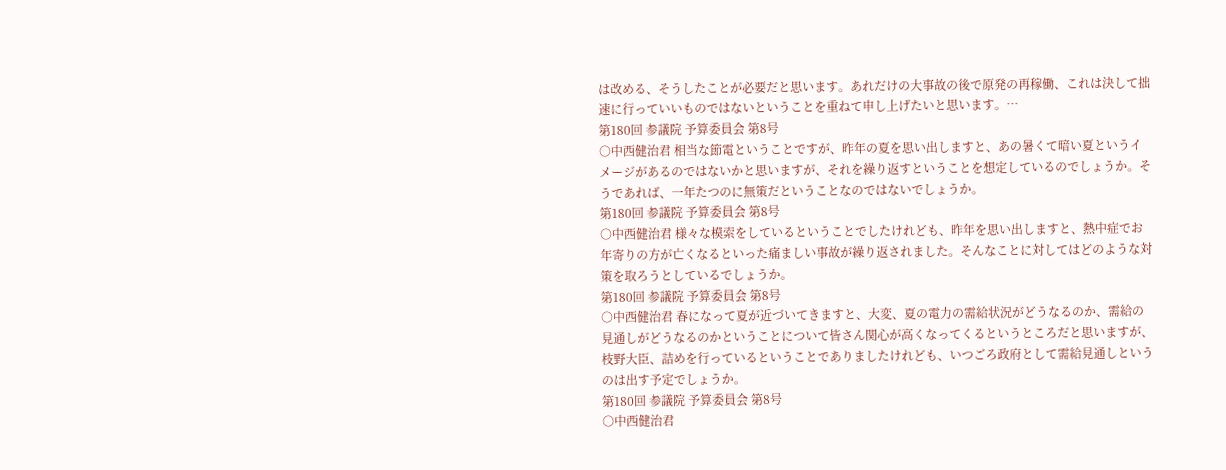は改める、そうしたことが必要だと思います。あれだけの大事故の後で原発の再稼働、これは決して拙速に行っていいものではないということを重ねて申し上げたいと思います。…
第180回 参議院 予算委員会 第8号
○中西健治君 相当な節電ということですが、昨年の夏を思い出しますと、あの暑くて暗い夏というイメージがあるのではないかと思いますが、それを繰り返すということを想定しているのでしょうか。そうであれば、一年たつのに無策だということなのではないでしょうか。
第180回 参議院 予算委員会 第8号
○中西健治君 様々な模索をしているということでしたけれども、昨年を思い出しますと、熱中症でお年寄りの方が亡くなるといった痛ましい事故が繰り返されました。そんなことに対してはどのような対策を取ろうとしているでしょうか。
第180回 参議院 予算委員会 第8号
○中西健治君 春になって夏が近づいてきますと、大変、夏の電力の需給状況がどうなるのか、需給の見通しがどうなるのかということについて皆さん関心が高くなってくるというところだと思いますが、枝野大臣、詰めを行っているということでありましたけれども、いつごろ政府として需給見通しというのは出す予定でしょうか。
第180回 参議院 予算委員会 第8号
○中西健治君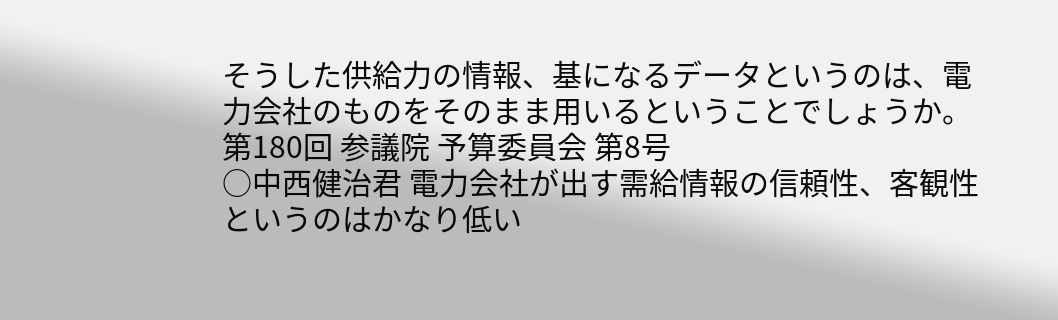そうした供給力の情報、基になるデータというのは、電力会社のものをそのまま用いるということでしょうか。
第180回 参議院 予算委員会 第8号
○中西健治君 電力会社が出す需給情報の信頼性、客観性というのはかなり低い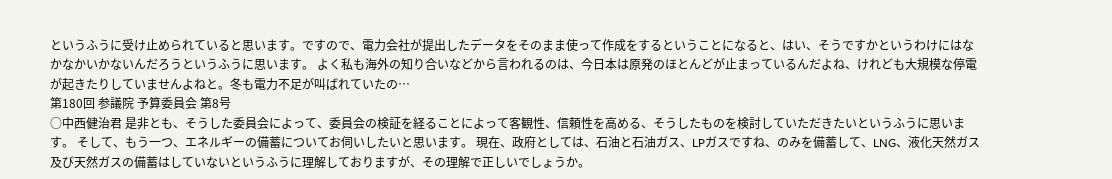というふうに受け止められていると思います。ですので、電力会社が提出したデータをそのまま使って作成をするということになると、はい、そうですかというわけにはなかなかいかないんだろうというふうに思います。 よく私も海外の知り合いなどから言われるのは、今日本は原発のほとんどが止まっているんだよね、けれども大規模な停電が起きたりしていませんよねと。冬も電力不足が叫ばれていたの…
第180回 参議院 予算委員会 第8号
○中西健治君 是非とも、そうした委員会によって、委員会の検証を経ることによって客観性、信頼性を高める、そうしたものを検討していただきたいというふうに思います。 そして、もう一つ、エネルギーの備蓄についてお伺いしたいと思います。 現在、政府としては、石油と石油ガス、LPガスですね、のみを備蓄して、LNG、液化天然ガス及び天然ガスの備蓄はしていないというふうに理解しておりますが、その理解で正しいでしょうか。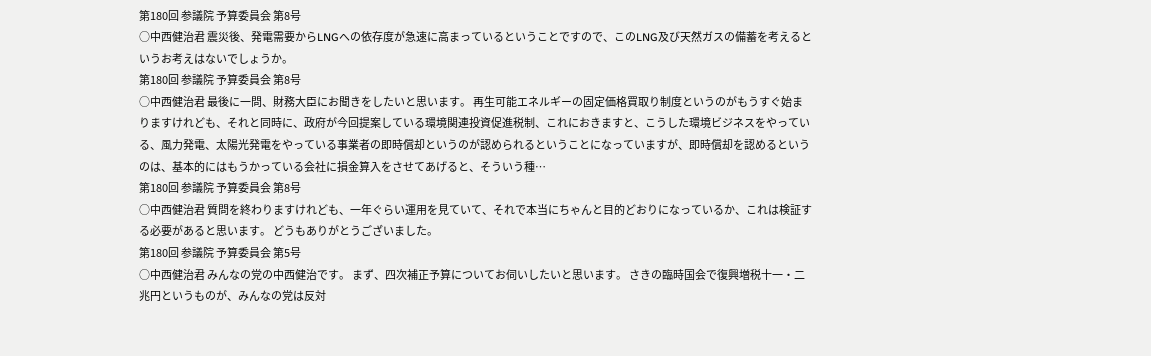第180回 参議院 予算委員会 第8号
○中西健治君 震災後、発電需要からLNGへの依存度が急速に高まっているということですので、このLNG及び天然ガスの備蓄を考えるというお考えはないでしょうか。
第180回 参議院 予算委員会 第8号
○中西健治君 最後に一問、財務大臣にお聞きをしたいと思います。 再生可能エネルギーの固定価格買取り制度というのがもうすぐ始まりますけれども、それと同時に、政府が今回提案している環境関連投資促進税制、これにおきますと、こうした環境ビジネスをやっている、風力発電、太陽光発電をやっている事業者の即時償却というのが認められるということになっていますが、即時償却を認めるというのは、基本的にはもうかっている会社に損金算入をさせてあげると、そういう種…
第180回 参議院 予算委員会 第8号
○中西健治君 質問を終わりますけれども、一年ぐらい運用を見ていて、それで本当にちゃんと目的どおりになっているか、これは検証する必要があると思います。 どうもありがとうございました。
第180回 参議院 予算委員会 第5号
○中西健治君 みんなの党の中西健治です。 まず、四次補正予算についてお伺いしたいと思います。 さきの臨時国会で復興増税十一・二兆円というものが、みんなの党は反対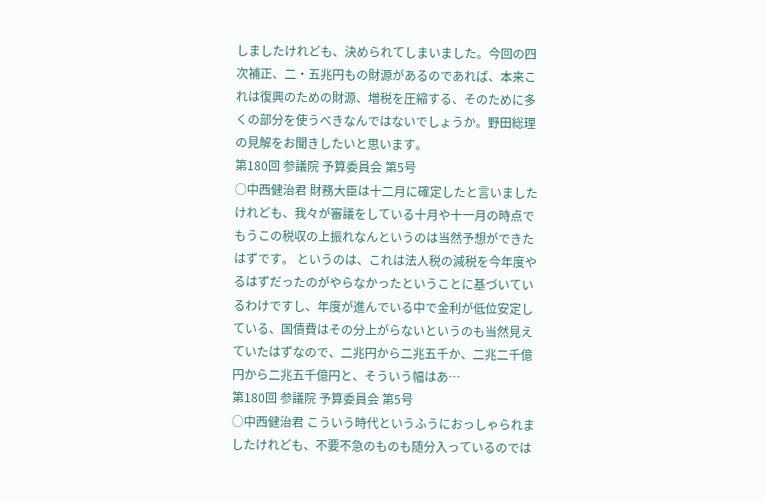しましたけれども、決められてしまいました。今回の四次補正、二・五兆円もの財源があるのであれば、本来これは復興のための財源、増税を圧縮する、そのために多くの部分を使うべきなんではないでしょうか。野田総理の見解をお聞きしたいと思います。
第180回 参議院 予算委員会 第5号
○中西健治君 財務大臣は十二月に確定したと言いましたけれども、我々が審議をしている十月や十一月の時点でもうこの税収の上振れなんというのは当然予想ができたはずです。 というのは、これは法人税の減税を今年度やるはずだったのがやらなかったということに基づいているわけですし、年度が進んでいる中で金利が低位安定している、国債費はその分上がらないというのも当然見えていたはずなので、二兆円から二兆五千か、二兆二千億円から二兆五千億円と、そういう幅はあ…
第180回 参議院 予算委員会 第5号
○中西健治君 こういう時代というふうにおっしゃられましたけれども、不要不急のものも随分入っているのでは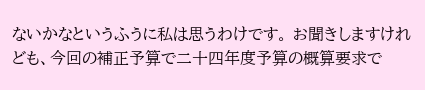ないかなというふうに私は思うわけです。 お聞きしますけれども、今回の補正予算で二十四年度予算の概算要求で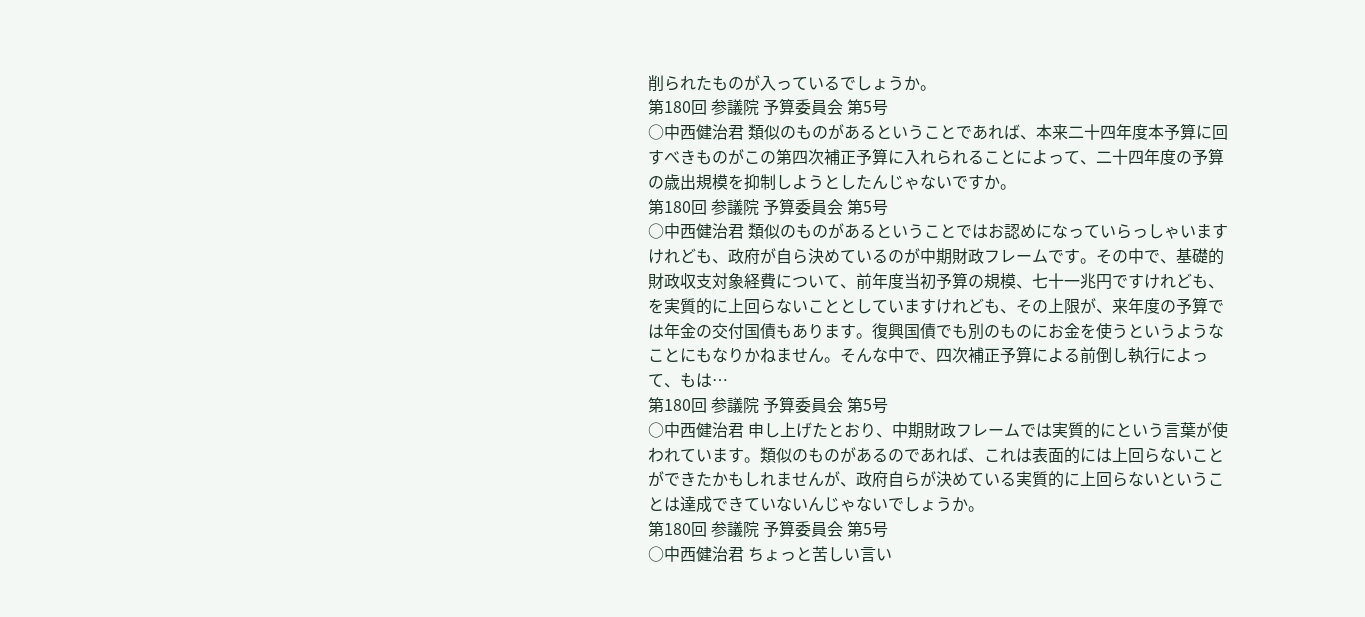削られたものが入っているでしょうか。
第180回 参議院 予算委員会 第5号
○中西健治君 類似のものがあるということであれば、本来二十四年度本予算に回すべきものがこの第四次補正予算に入れられることによって、二十四年度の予算の歳出規模を抑制しようとしたんじゃないですか。
第180回 参議院 予算委員会 第5号
○中西健治君 類似のものがあるということではお認めになっていらっしゃいますけれども、政府が自ら決めているのが中期財政フレームです。その中で、基礎的財政収支対象経費について、前年度当初予算の規模、七十一兆円ですけれども、を実質的に上回らないこととしていますけれども、その上限が、来年度の予算では年金の交付国債もあります。復興国債でも別のものにお金を使うというようなことにもなりかねません。そんな中で、四次補正予算による前倒し執行によって、もは…
第180回 参議院 予算委員会 第5号
○中西健治君 申し上げたとおり、中期財政フレームでは実質的にという言葉が使われています。類似のものがあるのであれば、これは表面的には上回らないことができたかもしれませんが、政府自らが決めている実質的に上回らないということは達成できていないんじゃないでしょうか。
第180回 参議院 予算委員会 第5号
○中西健治君 ちょっと苦しい言い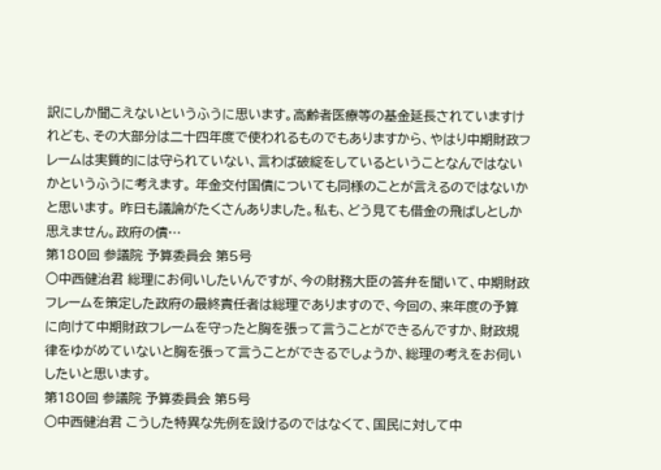訳にしか聞こえないというふうに思います。高齢者医療等の基金延長されていますけれども、その大部分は二十四年度で使われるものでもありますから、やはり中期財政フレームは実質的には守られていない、言わば破綻をしているということなんではないかというふうに考えます。 年金交付国債についても同様のことが言えるのではないかと思います。 昨日も議論がたくさんありました。私も、どう見ても借金の飛ばしとしか思えません。政府の債…
第180回 参議院 予算委員会 第5号
○中西健治君 総理にお伺いしたいんですが、今の財務大臣の答弁を聞いて、中期財政フレームを策定した政府の最終責任者は総理でありますので、今回の、来年度の予算に向けて中期財政フレームを守ったと胸を張って言うことができるんですか、財政規律をゆがめていないと胸を張って言うことができるでしょうか、総理の考えをお伺いしたいと思います。
第180回 参議院 予算委員会 第5号
○中西健治君 こうした特異な先例を設けるのではなくて、国民に対して中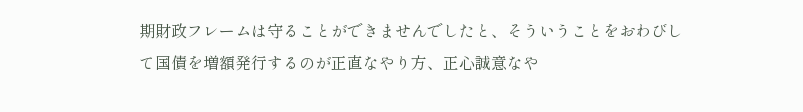期財政フレームは守ることができませんでしたと、そういうことをおわびして国債を増額発行するのが正直なやり方、正心誠意なや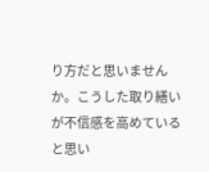り方だと思いませんか。こうした取り繕いが不信感を高めていると思い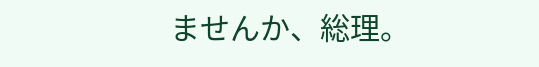ませんか、総理。